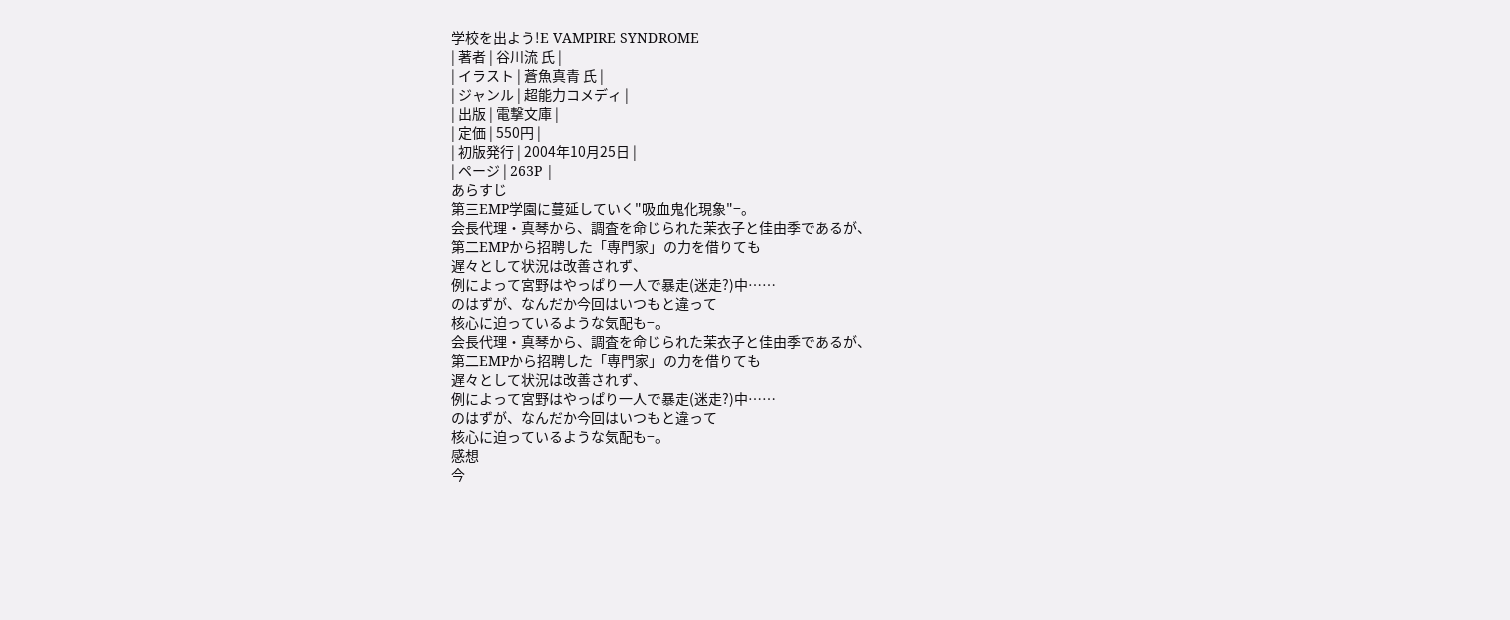学校を出よう!E VAMPIRE SYNDROME
| 著者 | 谷川流 氏 |
| イラスト | 蒼魚真青 氏 |
| ジャンル | 超能力コメディ |
| 出版 | 電撃文庫 |
| 定価 | 550円 |
| 初版発行 | 2004年10月25日 |
| ページ | 263P |
あらすじ
第三EMP学園に蔓延していく"吸血鬼化現象"−。
会長代理・真琴から、調査を命じられた茉衣子と佳由季であるが、
第二EMPから招聘した「専門家」の力を借りても
遅々として状況は改善されず、
例によって宮野はやっぱり一人で暴走(迷走?)中……
のはずが、なんだか今回はいつもと違って
核心に迫っているような気配も−。
会長代理・真琴から、調査を命じられた茉衣子と佳由季であるが、
第二EMPから招聘した「専門家」の力を借りても
遅々として状況は改善されず、
例によって宮野はやっぱり一人で暴走(迷走?)中……
のはずが、なんだか今回はいつもと違って
核心に迫っているような気配も−。
感想
今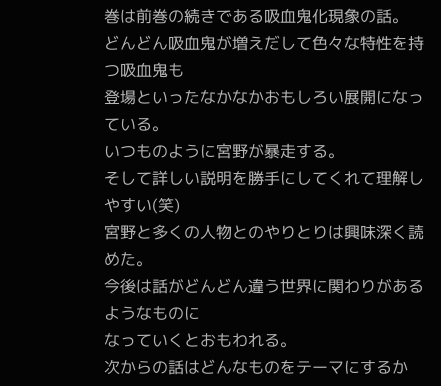巻は前巻の続きである吸血鬼化現象の話。
どんどん吸血鬼が増えだして色々な特性を持つ吸血鬼も
登場といったなかなかおもしろい展開になっている。
いつものように宮野が暴走する。
そして詳しい説明を勝手にしてくれて理解しやすい(笑)
宮野と多くの人物とのやりとりは興味深く読めた。
今後は話がどんどん違う世界に関わりがあるようなものに
なっていくとおもわれる。
次からの話はどんなものをテーマにするか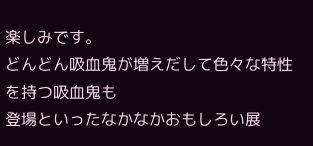楽しみです。
どんどん吸血鬼が増えだして色々な特性を持つ吸血鬼も
登場といったなかなかおもしろい展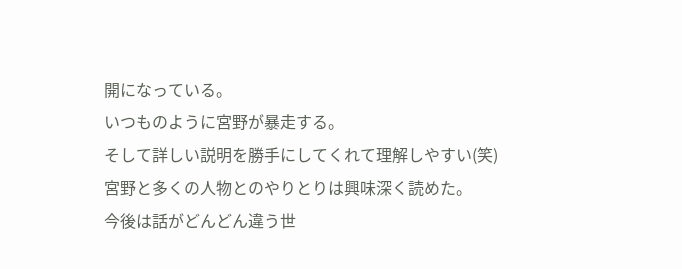開になっている。
いつものように宮野が暴走する。
そして詳しい説明を勝手にしてくれて理解しやすい(笑)
宮野と多くの人物とのやりとりは興味深く読めた。
今後は話がどんどん違う世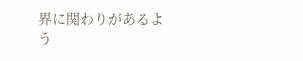界に関わりがあるよう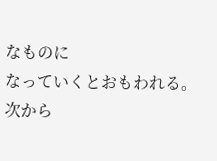なものに
なっていくとおもわれる。
次から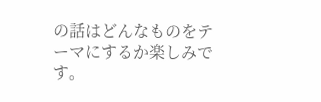の話はどんなものをテーマにするか楽しみです。